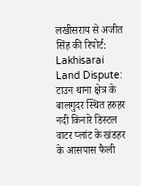लखीसराय से अजीत सिंह की रिपोर्ट:
Lakhisarai Land Dispute: टाउन थाना क्षेत्र के बालगुदर स्थित हरुहर नदी किनारे डिस्टल वाटर प्लांट के खंडहर के आसपास फैली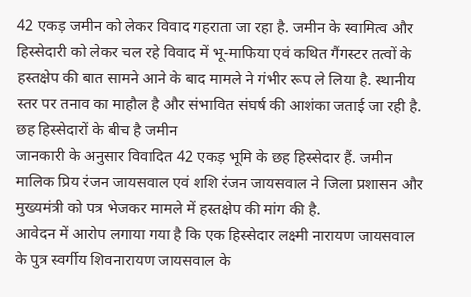42 एकड़ जमीन को लेकर विवाद गहराता जा रहा है. जमीन के स्वामित्व और हिस्सेदारी को लेकर चल रहे विवाद में भू-माफिया एवं कथित गैंगस्टर तत्वों के हस्तक्षेप की बात सामने आने के बाद मामले ने गंभीर रूप ले लिया है. स्थानीय स्तर पर तनाव का माहौल है और संभावित संघर्ष की आशंका जताई जा रही है.
छह हिस्सेदारों के बीच है जमीन
जानकारी के अनुसार विवादित 42 एकड़ भूमि के छह हिस्सेदार हैं. जमीन मालिक प्रिय रंजन जायसवाल एवं शशि रंजन जायसवाल ने जिला प्रशासन और मुख्यमंत्री को पत्र भेजकर मामले में हस्तक्षेप की मांग की है.
आवेदन में आरोप लगाया गया है कि एक हिस्सेदार लक्ष्मी नारायण जायसवाल के पुत्र स्वर्गीय शिवनारायण जायसवाल के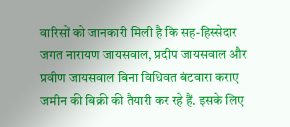वारिसों को जानकारी मिली है कि सह-हिस्सेदार जगत नारायण जायसवाल, प्रदीप जायसवाल और प्रवीण जायसवाल बिना विधिवत बंटवारा कराए जमीन की बिक्री की तैयारी कर रहे हैं. इसके लिए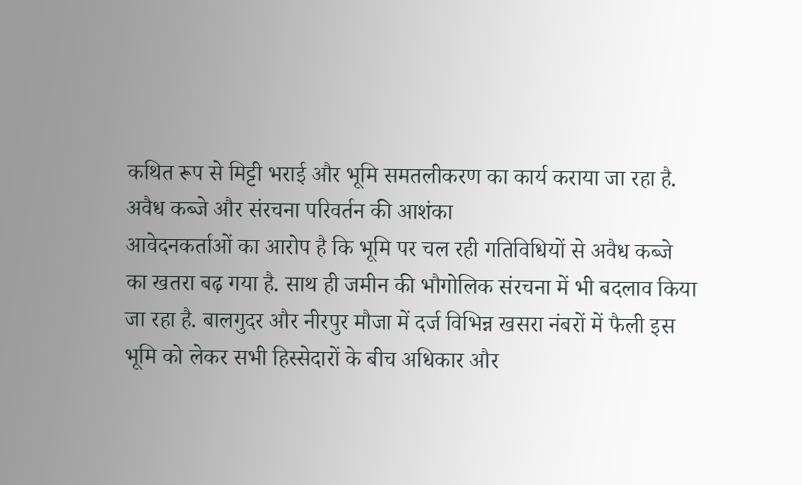कथित रूप से मिट्टी भराई और भूमि समतलीकरण का कार्य कराया जा रहा है.
अवैध कब्जे और संरचना परिवर्तन की आशंका
आवेदनकर्ताओं का आरोप है कि भूमि पर चल रही गतिविधियों से अवैध कब्जे का खतरा बढ़ गया है. साथ ही जमीन की भौगोलिक संरचना में भी बदलाव किया जा रहा है. बालगुदर और नीरपुर मौजा में दर्ज विभिन्न खसरा नंबरों में फैली इस भूमि को लेकर सभी हिस्सेदारों के बीच अधिकार और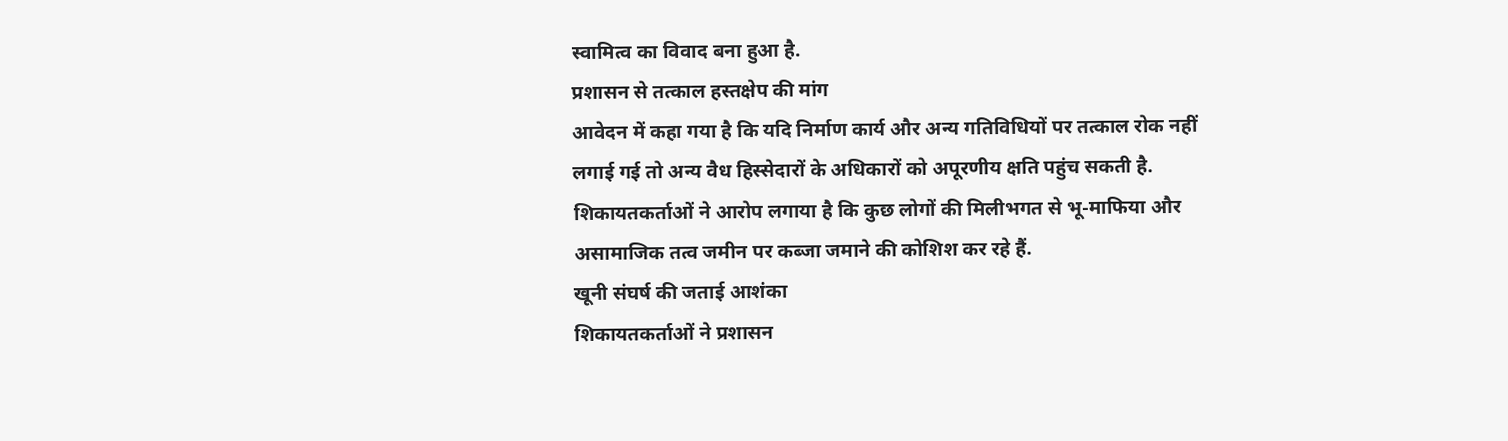स्वामित्व का विवाद बना हुआ है.
प्रशासन से तत्काल हस्तक्षेप की मांग
आवेदन में कहा गया है कि यदि निर्माण कार्य और अन्य गतिविधियों पर तत्काल रोक नहीं लगाई गई तो अन्य वैध हिस्सेदारों के अधिकारों को अपूरणीय क्षति पहुंच सकती है. शिकायतकर्ताओं ने आरोप लगाया है कि कुछ लोगों की मिलीभगत से भू-माफिया और असामाजिक तत्व जमीन पर कब्जा जमाने की कोशिश कर रहे हैं.
खूनी संघर्ष की जताई आशंका
शिकायतकर्ताओं ने प्रशासन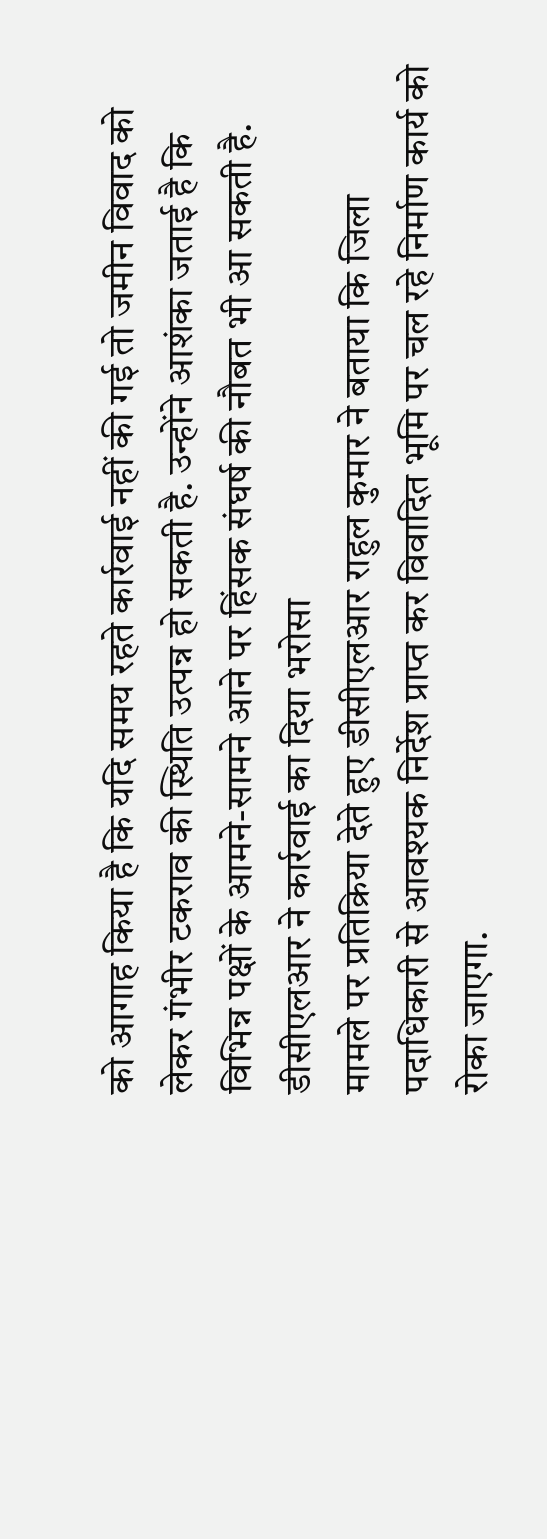को आगाह किया है कि यदि समय रहते कार्रवाई नहीं की गई तो जमीन विवाद को लेकर गंभीर टकराव की स्थिति उत्पन्न हो सकती है. उन्होंने आशंका जताई है कि विभिन्न पक्षों के आमने-सामने आने पर हिंसक संघर्ष की नौबत भी आ सकती है.
डीसीएलआर ने कार्रवाई का दिया भरोसा
मामले पर प्रतिक्रिया देते हुए डीसीएलआर राहुल कुमार ने बताया कि जिला पदाधिकारी से आवश्यक निर्देश प्राप्त कर विवादित भूमि पर चल रहे निर्माण कार्य को रोका जाएगा.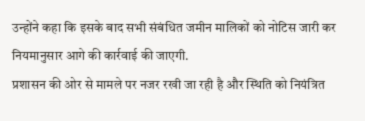उन्होंने कहा कि इसके बाद सभी संबंधित जमीन मालिकों को नोटिस जारी कर नियमानुसार आगे की कार्रवाई की जाएगी.
प्रशासन की ओर से मामले पर नजर रखी जा रही है और स्थिति को नियंत्रित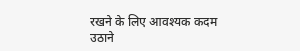रखने के लिए आवश्यक कदम उठाने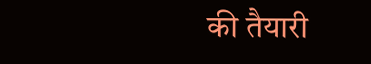की तैयारी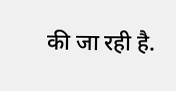की जा रही है.